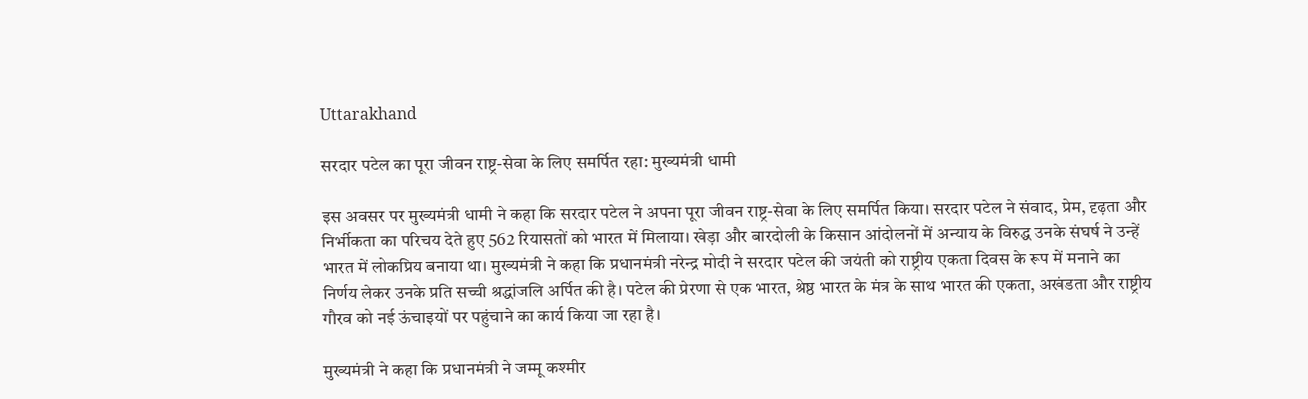Uttarakhand

सरदार पटेल का पूरा जीवन राष्ट्र-सेवा के लिए समर्पित रहा: मुख्यमंत्री धामी

इस अवसर पर मुख्यमंत्री धामी ने कहा कि सरदार पटेल ने अपना पूरा जीवन राष्ट्र-सेवा के लिए समर्पित किया। सरदार पटेल ने संवाद, प्रेम, दृढ़ता और निर्भीकता का परिचय देते हुए 562 रियासतों को भारत में मिलाया। खेड़ा और बारदोली के किसान आंदोलनों में अन्याय के विरुद्ध उनके संघर्ष ने उन्हें भारत में लोकप्रिय बनाया था। मुख्यमंत्री ने कहा कि प्रधानमंत्री नरेन्द्र मोदी ने सरदार पटेल की जयंती को राष्ट्रीय एकता दिवस के रूप में मनाने का निर्णय लेकर उनके प्रति सच्ची श्रद्धांजलि अर्पित की है। पटेल की प्रेरणा से एक भारत, श्रेष्ठ भारत के मंत्र के साथ भारत की एकता, अखंडता और राष्ट्रीय गौरव को नई ऊंचाइयों पर पहुंचाने का कार्य किया जा रहा है।

मुख्यमंत्री ने कहा कि प्रधानमंत्री ने जम्मू कश्मीर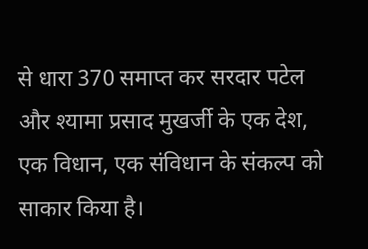से धारा 370 समाप्त कर सरदार पटेल और श्यामा प्रसाद मुखर्जी के एक देश, एक विधान, एक संविधान के संकल्प को साकार किया है।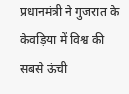प्रधानमंत्री ने गुजरात के केवड़िया में विश्व की सबसे ऊंची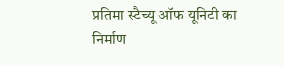प्रतिमा स्टैच्यू ऑफ यूनिटी का निर्माण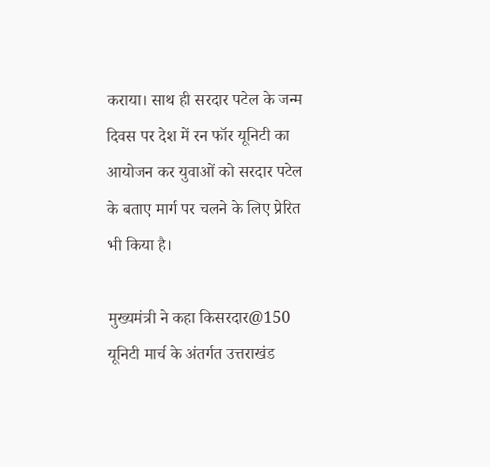कराया। साथ ही सरदार पटेल के जन्म दिवस पर देश में रन फॉर यूनिटी का आयोजन कर युवाओं को सरदार पटेल के बताए मार्ग पर चलने के लिए प्रेरित भी किया है।

मुख्यमंत्री ने कहा किसरदार@150 यूनिटी मार्च के अंतर्गत उत्तराखंड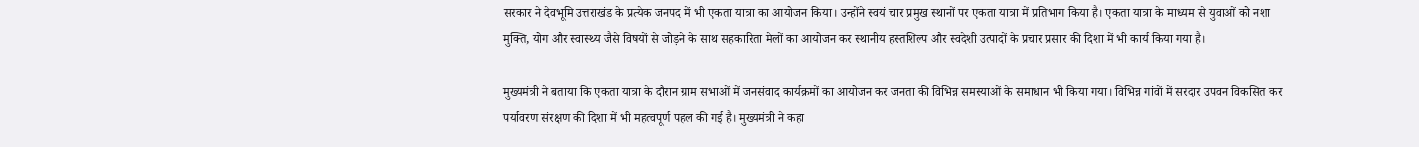सरकार ने देवभूमि उत्तराखंड के प्रत्येक जनपद में भी एकता यात्रा का आयोजन किया। उन्होंने स्वयं चार प्रमुख स्थानों पर एकता यात्रा में प्रतिभाग किया है। एकता यात्रा के माध्यम से युवाओं को नशा मुक्ति, योग और स्वास्थ्य जैसे विषयों से जोड़ने के साथ सहकारिता मेलों का आयोजन कर स्थानीय हस्तशिल्प और स्वदेशी उत्पादों के प्रचार प्रसार की दिशा में भी कार्य किया गया है।

मुख्यमंत्री ने बताया कि एकता यात्रा के दौरान ग्राम सभाओं में जनसंवाद कार्यक्रमों का आयोजन कर जनता की विभिन्न समस्याओं के समाधान भी किया गया। विभिन्न गांवों में सरदार उपवन विकसित कर पर्यावरण संरक्षण की दिशा में भी महत्वपूर्ण पहल की गई है। मुख्यमंत्री ने कहा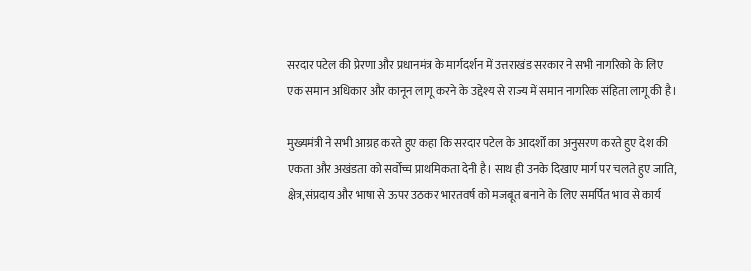सरदार पटेल की प्रेरणा और प्रधानमंत्र के मार्गदर्शन में उत्तराखंड सरकार ने सभी नागरिको के लिए एक समान अधिकार और कानून लागू करने के उद्देश्य से राज्य में समान नागरिक संहिता लागू की है।

मुख्यमंत्री ने सभी आग्रह करते हुए कहा कि सरदार पटेल के आदर्शों का अनुसरण करते हुए देश की एकता और अखंडता को सर्वोच्च प्राथमिकता देनी है। साथ ही उनके दिखाए मार्ग पर चलते हुए जाति, क्षेत्र,संप्रदाय और भाषा से ऊपर उठकर भारतवर्ष को मजबूत बनाने के लिए समर्पित भाव से कार्य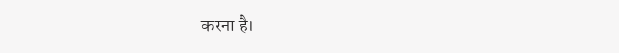करना है।